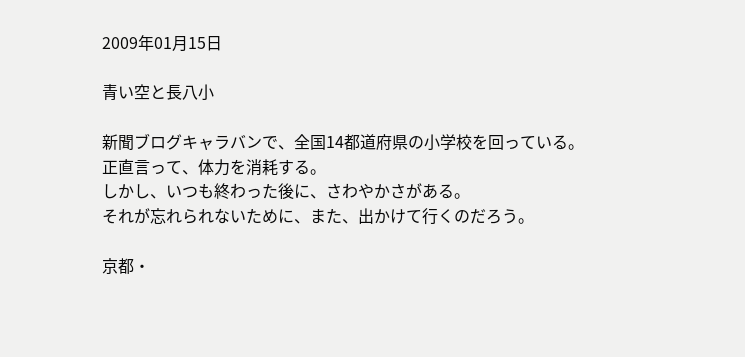2009年01月15日

青い空と長八小

新聞ブログキャラバンで、全国14都道府県の小学校を回っている。
正直言って、体力を消耗する。
しかし、いつも終わった後に、さわやかさがある。
それが忘れられないために、また、出かけて行くのだろう。

京都・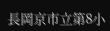長岡京市立第8小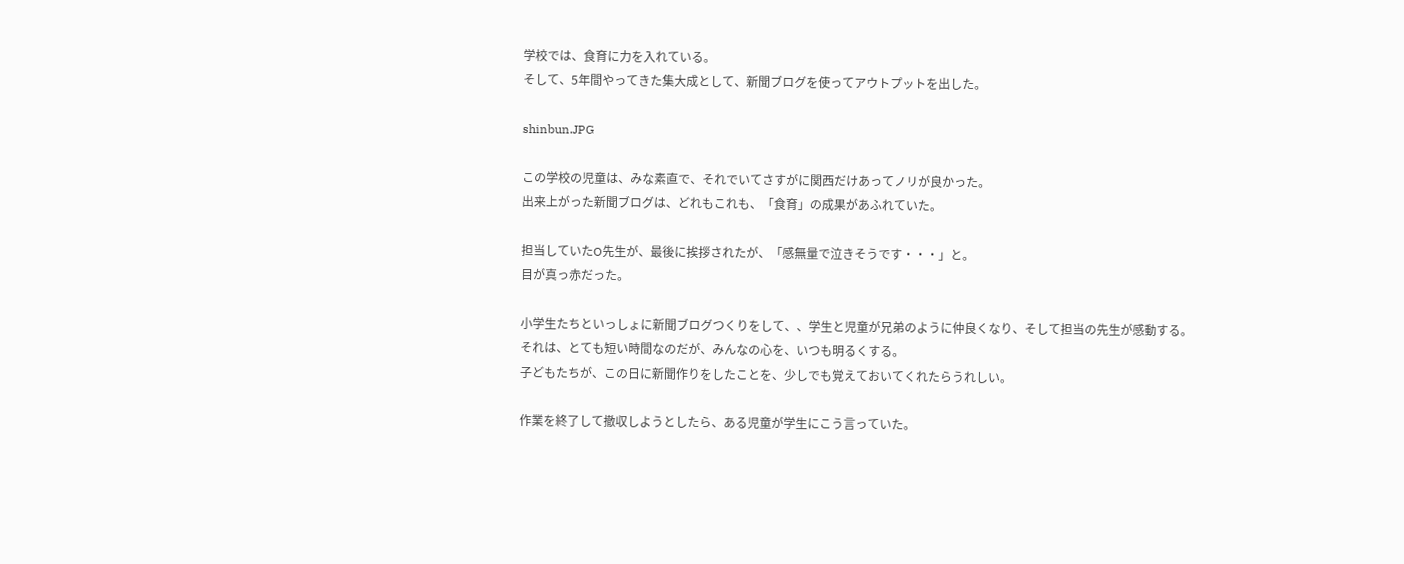学校では、食育に力を入れている。
そして、5年間やってきた集大成として、新聞ブログを使ってアウトプットを出した。

shinbun.JPG

この学校の児童は、みな素直で、それでいてさすがに関西だけあってノリが良かった。
出来上がった新聞ブログは、どれもこれも、「食育」の成果があふれていた。

担当していたO先生が、最後に挨拶されたが、「感無量で泣きそうです・・・」と。
目が真っ赤だった。

小学生たちといっしょに新聞ブログつくりをして、、学生と児童が兄弟のように仲良くなり、そして担当の先生が感動する。
それは、とても短い時間なのだが、みんなの心を、いつも明るくする。
子どもたちが、この日に新聞作りをしたことを、少しでも覚えておいてくれたらうれしい。

作業を終了して撤収しようとしたら、ある児童が学生にこう言っていた。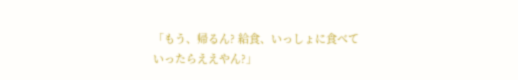「もう、帰るん? 給食、いっしょに食べていったらええやん?」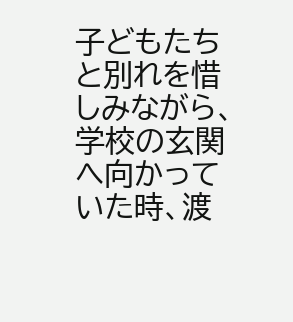子どもたちと別れを惜しみながら、学校の玄関へ向かっていた時、渡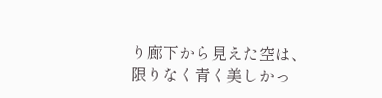り廊下から見えた空は、限りなく青く美しかっ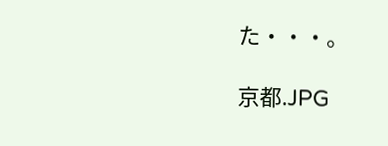た・・・。

京都.JPG